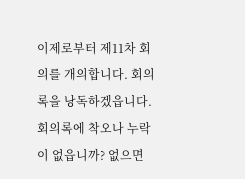이제로부터 제11차 회의를 개의합니다. 회의록을 낭독하겠읍니다. 회의록에 착오나 누락이 없읍니까? 없으면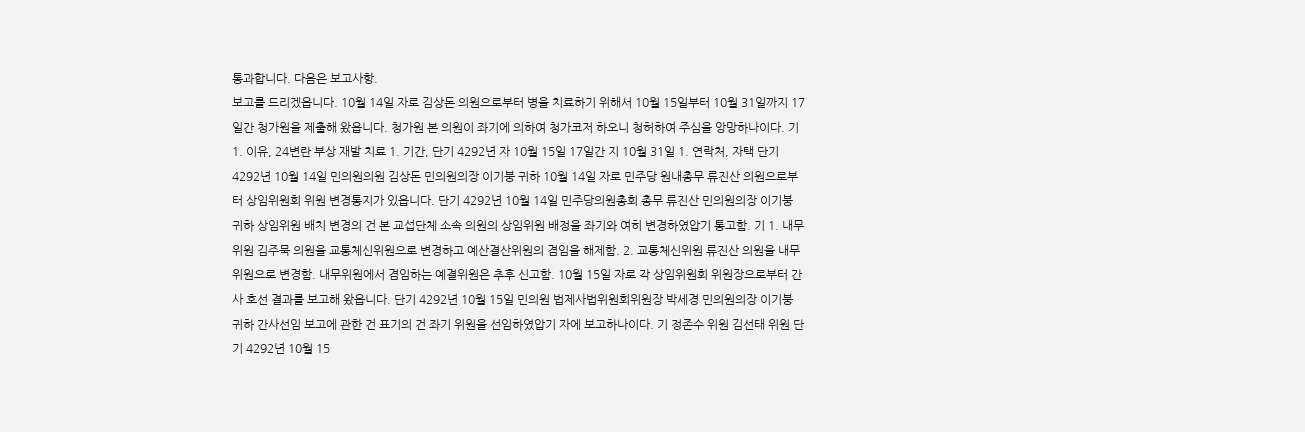통과합니다. 다음은 보고사항.
보고를 드리겠읍니다. 10월 14일 자로 김상돈 의원으로부터 병을 치료하기 위해서 10월 15일부터 10월 31일까지 17일간 청가원을 제출해 왔읍니다. 청가원 본 의원이 좌기에 의하여 청가코저 하오니 청허하여 주심을 앙망하나이다. 기 1. 이유, 24변란 부상 재발 치료 1. 기간, 단기 4292년 자 10월 15일 17일간 지 10월 31일 1. 연락처, 자택 단기 4292년 10월 14일 민의원의원 김상돈 민의원의장 이기붕 귀하 10월 14일 자로 민주당 원내총무 류진산 의원으로부터 상임위원회 위원 변경통지가 있읍니다. 단기 4292년 10월 14일 민주당의원총회 총무 류진산 민의원의장 이기붕 귀하 상임위원 배치 변경의 건 본 교섭단체 소속 의원의 상임위원 배정을 좌기와 여히 변경하였압기 통고함. 기 1. 내무위원 김주묵 의원을 교통체신위원으로 변경하고 예산결산위원의 겸임을 해제함. 2. 교통체신위원 류진산 의원을 내무위원으로 변경함. 내무위원에서 겸임하는 예결위원은 추후 신고함. 10월 15일 자로 각 상임위원회 위원장으로부터 간사 호선 결과를 보고해 왔읍니다. 단기 4292년 10월 15일 민의원 법제사법위원회위원장 박세경 민의원의장 이기붕 귀하 간사선임 보고에 관한 건 표기의 건 좌기 위원을 선임하였압기 자에 보고하나이다. 기 정존수 위원 김선태 위원 단기 4292년 10월 15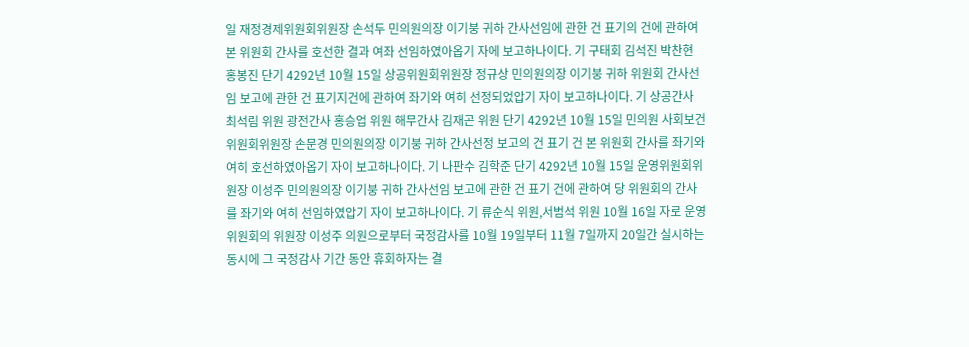일 재정경제위원회위원장 손석두 민의원의장 이기붕 귀하 간사선임에 관한 건 표기의 건에 관하여 본 위원회 간사를 호선한 결과 여좌 선임하였아옵기 자에 보고하나이다. 기 구태회 김석진 박찬현 홍봉진 단기 4292년 10월 15일 상공위원회위원장 정규상 민의원의장 이기붕 귀하 위원회 간사선임 보고에 관한 건 표기지건에 관하여 좌기와 여히 선정되었압기 자이 보고하나이다. 기 상공간사 최석림 위원 광전간사 홍승업 위원 해무간사 김재곤 위원 단기 4292년 10월 15일 민의원 사회보건위원회위원장 손문경 민의원의장 이기붕 귀하 간사선정 보고의 건 표기 건 본 위원회 간사를 좌기와 여히 호선하였아옵기 자이 보고하나이다. 기 나판수 김학준 단기 4292년 10월 15일 운영위원회위원장 이성주 민의원의장 이기붕 귀하 간사선임 보고에 관한 건 표기 건에 관하여 당 위원회의 간사를 좌기와 여히 선임하였압기 자이 보고하나이다. 기 류순식 위원,서범석 위원 10월 16일 자로 운영위원회의 위원장 이성주 의원으로부터 국정감사를 10월 19일부터 11월 7일까지 20일간 실시하는 동시에 그 국정감사 기간 동안 휴회하자는 결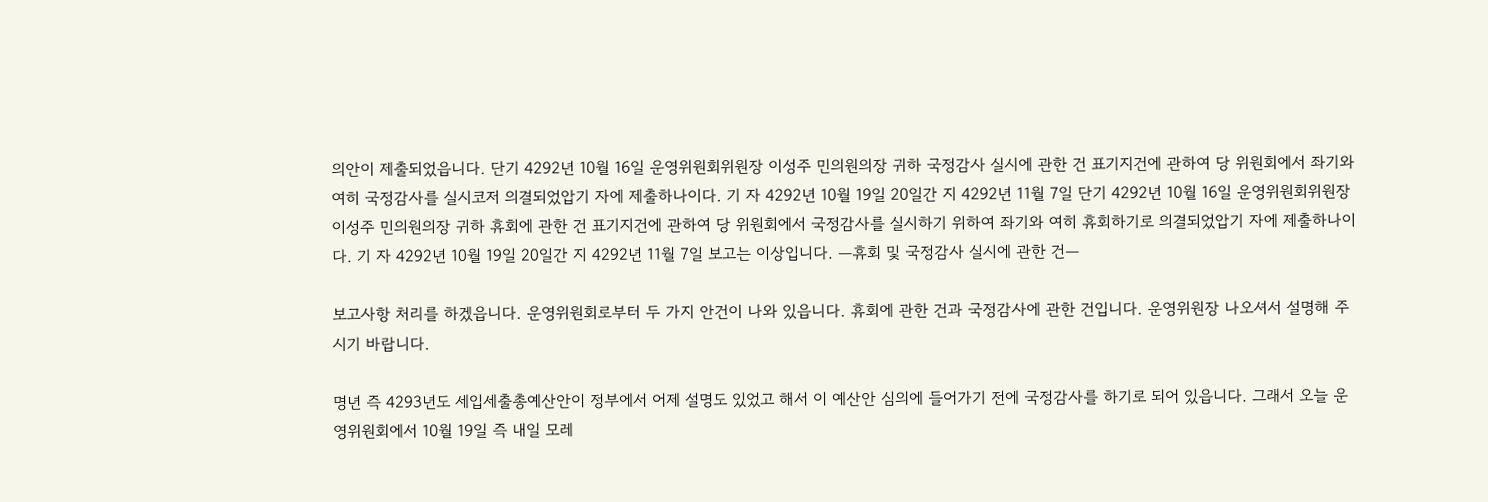의안이 제출되었읍니다. 단기 4292년 10월 16일 운영위원회위원장 이성주 민의원의장 귀하 국정감사 실시에 관한 건 표기지건에 관하여 당 위원회에서 좌기와 여히 국정감사를 실시코저 의결되었압기 자에 제출하나이다. 기 자 4292년 10월 19일 20일간 지 4292년 11월 7일 단기 4292년 10월 16일 운영위원회위원장 이성주 민의원의장 귀하 휴회에 관한 건 표기지건에 관하여 당 위원회에서 국정감사를 실시하기 위하여 좌기와 여히 휴회하기로 의결되었압기 자에 제출하나이다. 기 자 4292년 10월 19일 20일간 지 4292년 11월 7일 보고는 이상입니다. ―휴회 및 국정감사 실시에 관한 건―

보고사항 처리를 하겠읍니다. 운영위원회로부터 두 가지 안건이 나와 있읍니다. 휴회에 관한 건과 국정감사에 관한 건입니다. 운영위원장 나오셔서 설명해 주시기 바랍니다.

명년 즉 4293년도 세입세출총예산안이 정부에서 어제 설명도 있었고 해서 이 예산안 심의에 들어가기 전에 국정감사를 하기로 되어 있읍니다. 그래서 오늘 운영위원회에서 10월 19일 즉 내일 모레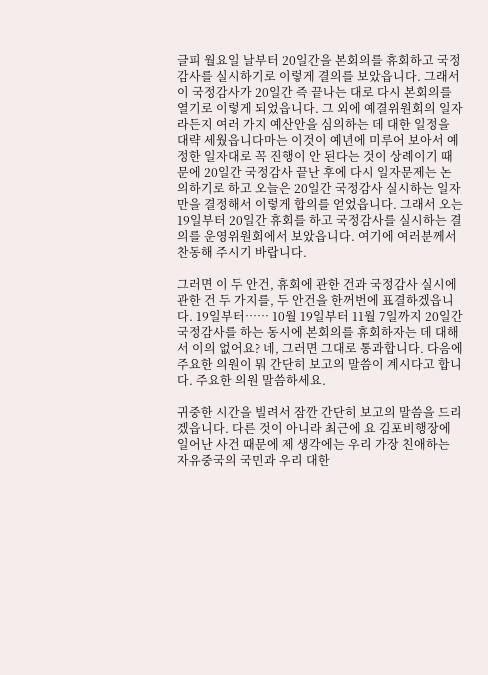글피 월요일 날부터 20일간을 본회의를 휴회하고 국정감사를 실시하기로 이렇게 결의를 보았읍니다. 그래서 이 국정감사가 20일간 즉 끝나는 대로 다시 본회의를 열기로 이렇게 되었읍니다. 그 외에 예결위원회의 일자라든지 여러 가지 예산안을 심의하는 데 대한 일정을 대략 세웠읍니다마는 이것이 예년에 미루어 보아서 예정한 일자대로 꼭 진행이 안 된다는 것이 상례이기 때문에 20일간 국정감사 끝난 후에 다시 일자문제는 논의하기로 하고 오늘은 20일간 국정감사 실시하는 일자만을 결정해서 이렇게 합의를 얻었읍니다. 그래서 오는 19일부터 20일간 휴회를 하고 국정감사를 실시하는 결의를 운영위원회에서 보았읍니다. 여기에 여러분께서 찬동해 주시기 바랍니다.

그러면 이 두 안건, 휴회에 관한 건과 국정감사 실시에 관한 건 두 가지를, 두 안건을 한꺼번에 표결하겠읍니다. 19일부터…… 10월 19일부터 11월 7일까지 20일간 국정감사를 하는 동시에 본회의를 휴회하자는 데 대해서 이의 없어요? 네, 그러면 그대로 통과합니다. 다음에 주요한 의원이 뭐 간단히 보고의 말씀이 계시다고 합니다. 주요한 의원 말씀하세요.

귀중한 시간을 빌려서 잠깐 간단히 보고의 말씀을 드리겠읍니다. 다른 것이 아니라 최근에 요 김포비행장에 일어난 사건 때문에 제 생각에는 우리 가장 친애하는 자유중국의 국민과 우리 대한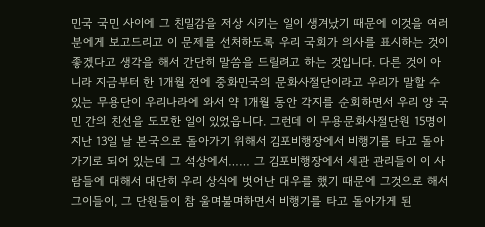민국 국민 사이에 그 친밀감을 저상 시키는 일이 생겨났기 때문에 이것을 여러분에게 보고드리고 이 문제를 선처하도록 우리 국회가 의사를 표시하는 것이 좋겠다고 생각을 해서 간단히 말씀을 드릴려고 하는 것입니다. 다른 것이 아니라 지금부터 한 1개월 전에 중화민국의 문화사절단이라고 우리가 말할 수 있는 무용단이 우리나라에 와서 약 1개월 동안 각지를 순회하면서 우리 양 국민 간의 친선을 도모한 일이 있었읍니다. 그런데 이 무용문화사절단원 15명이 지난 13일 날 본국으로 돌아가기 위해서 김포비행장에서 비행기를 타고 돌아가기로 되어 있는데 그 석상에서…… 그 김포비행장에서 세관 관리들이 이 사람들에 대해서 대단히 우리 상식에 벗어난 대우를 했기 때문에 그것으로 해서 그이들이, 그 단원들이 참 울며불며하면서 비행기를 타고 돌아가게 된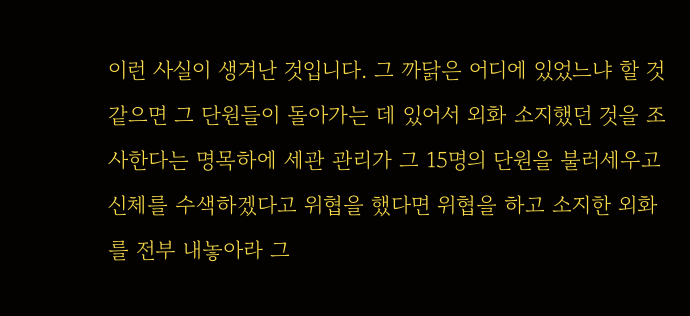이런 사실이 생겨난 것입니다. 그 까닭은 어디에 있었느냐 할 것 같으면 그 단원들이 돌아가는 데 있어서 외화 소지했던 것을 조사한다는 명목하에 세관 관리가 그 15명의 단원을 불러세우고 신체를 수색하겠다고 위협을 했다면 위협을 하고 소지한 외화를 전부 내놓아라 그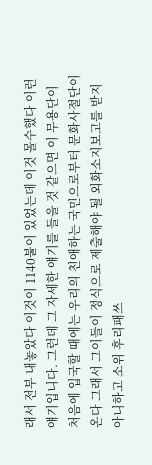래서 전부 내놓았다 이것이 1140불이 있었는데 이것 몰수했다 이런 얘기입니다. 그런데 그 자세한 얘기를 들을 것 같으면 이 무용단이 처음에 입국할 때에는 우리의 친애하는 국민으로부터 문화사절단이 온다 그래서 그이들이 정식으로 제출해야 될 외화소지보고를 받지 아니하고 소위 후리패쓰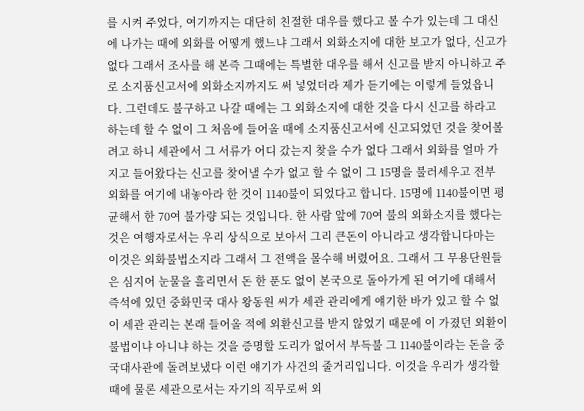를 시켜 주었다, 여기까지는 대단히 친절한 대우를 했다고 볼 수가 있는데 그 대신에 나가는 때에 외화를 어떻게 했느냐 그래서 외화소지에 대한 보고가 없다, 신고가 없다 그래서 조사를 해 본즉 그때에는 특별한 대우를 해서 신고를 받지 아니하고 주로 소지품신고서에 외화소지까지도 써 넣었더라 제가 듣기에는 이렇게 들었읍니다. 그런데도 불구하고 나갈 때에는 그 외화소지에 대한 것을 다시 신고를 하라고 하는데 할 수 없이 그 처음에 들어올 때에 소지품신고서에 신고되었던 것을 찾어볼려고 하니 세관에서 그 서류가 어디 갔는지 찾을 수가 없다 그래서 외화를 얼마 가지고 들어왔다는 신고를 찾어낼 수가 없고 할 수 없이 그 15명을 불러세우고 전부 외화를 여기에 내놓아라 한 것이 1140불이 되었다고 합니다. 15명에 1140불이면 평균해서 한 70여 불가량 되는 것입니다. 한 사람 앞에 70여 불의 외화소지를 했다는 것은 여행자로서는 우리 상식으로 보아서 그리 큰돈이 아니라고 생각합니다마는 이것은 외화불법소지라 그래서 그 전액을 몰수해 버렸어요. 그래서 그 무용단원들은 심지어 눈물을 흘리면서 돈 한 푼도 없이 본국으로 돌아가게 된 여기에 대해서 즉석에 있던 중화민국 대사 왕동원 씨가 세관 관리에게 얘기한 바가 있고 할 수 없이 세관 관리는 본래 들어올 적에 외환신고를 받지 않었기 때문에 이 가졌던 외환이 불법이냐 아니냐 하는 것을 증명할 도리가 없어서 부득불 그 1140불이라는 돈을 중국대사관에 돌려보냈다 이런 얘기가 사건의 줄거리입니다. 이것을 우리가 생각할 때에 물론 세관으로서는 자기의 직무로써 외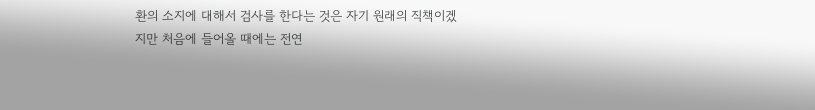환의 소지에 대해서 검사를 한다는 것은 자기 원래의 직책이겠지만 처음에 들어올 때에는 전연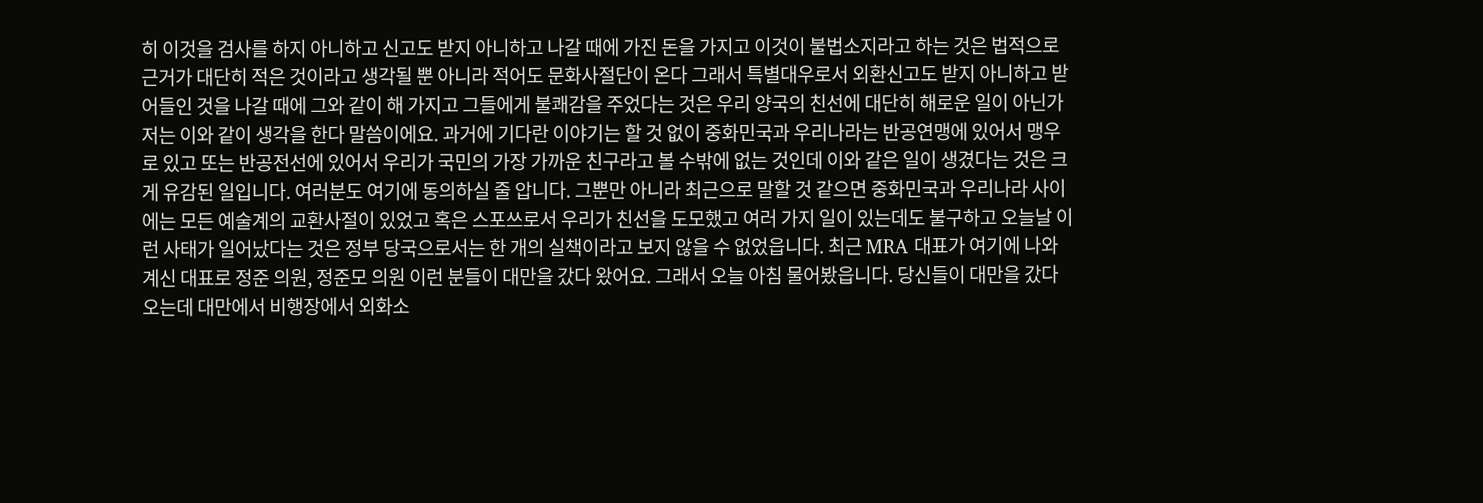히 이것을 검사를 하지 아니하고 신고도 받지 아니하고 나갈 때에 가진 돈을 가지고 이것이 불법소지라고 하는 것은 법적으로 근거가 대단히 적은 것이라고 생각될 뿐 아니라 적어도 문화사절단이 온다 그래서 특별대우로서 외환신고도 받지 아니하고 받어들인 것을 나갈 때에 그와 같이 해 가지고 그들에게 불쾌감을 주었다는 것은 우리 양국의 친선에 대단히 해로운 일이 아닌가 저는 이와 같이 생각을 한다 말씀이에요. 과거에 기다란 이야기는 할 것 없이 중화민국과 우리나라는 반공연맹에 있어서 맹우로 있고 또는 반공전선에 있어서 우리가 국민의 가장 가까운 친구라고 볼 수밖에 없는 것인데 이와 같은 일이 생겼다는 것은 크게 유감된 일입니다. 여러분도 여기에 동의하실 줄 압니다. 그뿐만 아니라 최근으로 말할 것 같으면 중화민국과 우리나라 사이에는 모든 예술계의 교환사절이 있었고 혹은 스포쓰로서 우리가 친선을 도모했고 여러 가지 일이 있는데도 불구하고 오늘날 이런 사태가 일어났다는 것은 정부 당국으로서는 한 개의 실책이라고 보지 않을 수 없었읍니다. 최근 MRA 대표가 여기에 나와 계신 대표로 정준 의원, 정준모 의원 이런 분들이 대만을 갔다 왔어요. 그래서 오늘 아침 물어봤읍니다. 당신들이 대만을 갔다 오는데 대만에서 비행장에서 외화소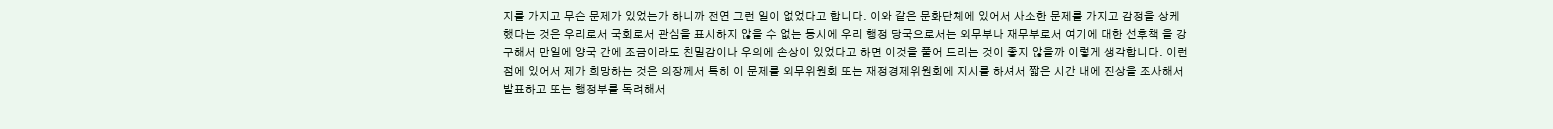지를 가지고 무슨 문제가 있었는가 하니까 전연 그런 일이 없었다고 합니다. 이와 같은 문화단체에 있어서 사소한 문제를 가지고 감정을 상케 했다는 것은 우리로서 국회로서 관심을 표시하지 않을 수 없는 동시에 우리 행정 당국으로서는 외무부나 재무부로서 여기에 대한 선후책 을 강구해서 만일에 양국 간에 조금이라도 친밀감이나 우의에 손상이 있었다고 하면 이것을 풀어 드리는 것이 좋지 않을까 이렇게 생각합니다. 이런 점에 있어서 제가 희망하는 것은 의장께서 특히 이 문제를 외무위원회 또는 재정경제위원회에 지시를 하셔서 짧은 시간 내에 진상을 조사해서 발표하고 또는 행정부를 독려해서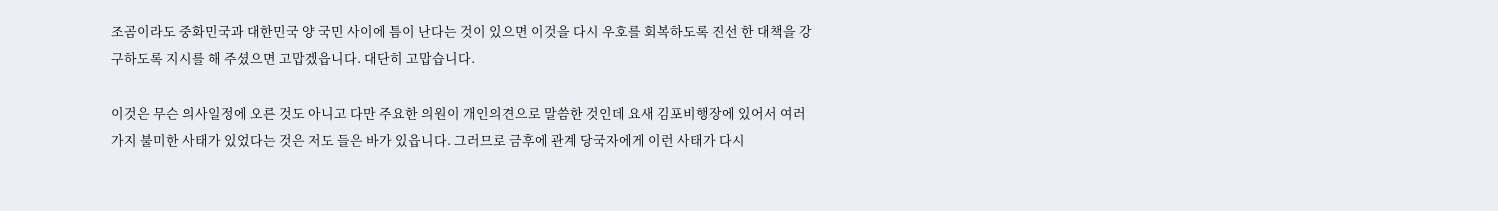조곰이라도 중화민국과 대한민국 양 국민 사이에 틈이 난다는 것이 있으면 이것을 다시 우호를 회복하도록 진선 한 대책을 강구하도록 지시를 해 주셨으면 고맙겠읍니다. 대단히 고맙습니다.

이것은 무슨 의사일정에 오른 것도 아니고 다만 주요한 의원이 개인의견으로 말씀한 것인데 요새 김포비행장에 있어서 여러 가지 불미한 사태가 있었다는 것은 저도 들은 바가 있읍니다. 그러므로 금후에 관계 당국자에게 이런 사태가 다시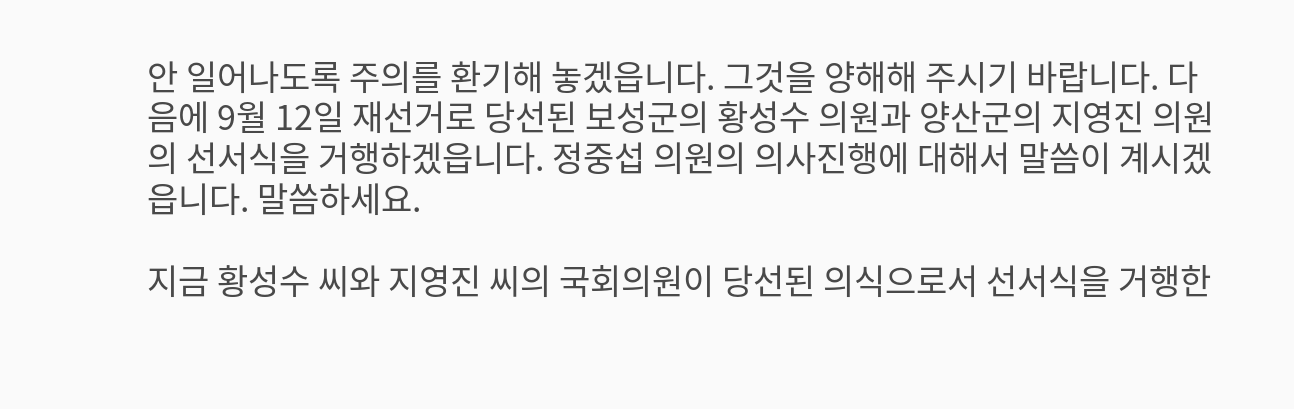안 일어나도록 주의를 환기해 놓겠읍니다. 그것을 양해해 주시기 바랍니다. 다음에 9월 12일 재선거로 당선된 보성군의 황성수 의원과 양산군의 지영진 의원의 선서식을 거행하겠읍니다. 정중섭 의원의 의사진행에 대해서 말씀이 계시겠읍니다. 말씀하세요.

지금 황성수 씨와 지영진 씨의 국회의원이 당선된 의식으로서 선서식을 거행한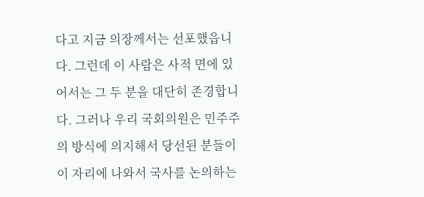다고 지금 의장께서는 선포했읍니다. 그런데 이 사람은 사적 면에 있어서는 그 두 분을 대단히 존경합니다. 그러나 우리 국회의원은 민주주의 방식에 의지해서 당선된 분들이 이 자리에 나와서 국사를 논의하는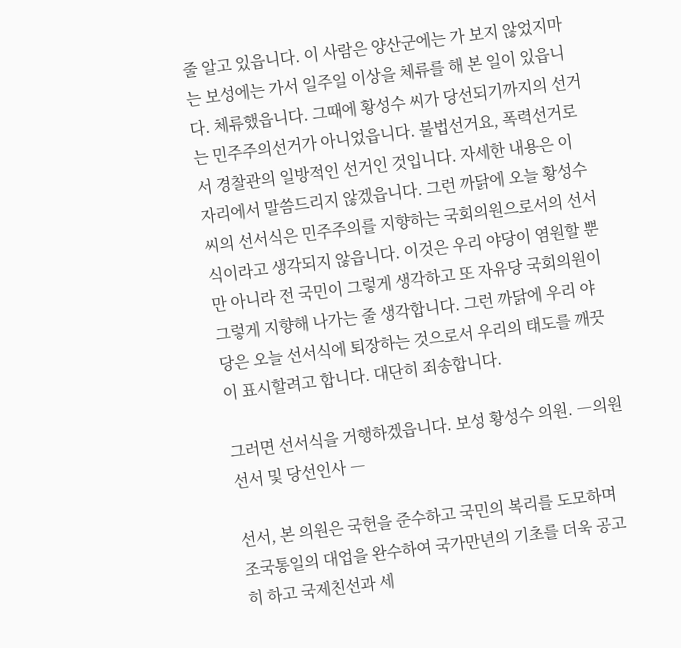줄 알고 있읍니다. 이 사람은 양산군에는 가 보지 않었지마는 보성에는 가서 일주일 이상을 체류를 해 본 일이 있읍니다. 체류했읍니다. 그때에 황성수 씨가 당선되기까지의 선거는 민주주의선거가 아니었읍니다. 불법선거요, 폭력선거로서 경찰관의 일방적인 선거인 것입니다. 자세한 내용은 이 자리에서 말씀드리지 않겠읍니다. 그런 까닭에 오늘 황성수 씨의 선서식은 민주주의를 지향하는 국회의원으로서의 선서식이라고 생각되지 않읍니다. 이것은 우리 야당이 염원할 뿐만 아니라 전 국민이 그렇게 생각하고 또 자유당 국회의원이 그렇게 지향해 나가는 줄 생각합니다. 그런 까닭에 우리 야당은 오늘 선서식에 퇴장하는 것으로서 우리의 태도를 깨끗이 표시할려고 합니다. 대단히 죄송합니다.

그러면 선서식을 거행하겠읍니다. 보성 황성수 의원. ―의원선서 및 당선인사 ―

선서, 본 의원은 국헌을 준수하고 국민의 복리를 도모하며 조국통일의 대업을 완수하여 국가만년의 기초를 더욱 공고히 하고 국제친선과 세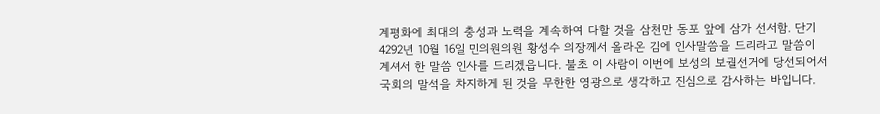계평화에 최대의 충성과 노력을 계속하여 다할 것을 삼천만 동포 앞에 삼가 선서함. 단기 4292년 10월 16일 민의원의원 황성수 의장께서 올라온 김에 인사말씀을 드리라고 말씀이 계셔서 한 말씀 인사를 드리겠읍니다. 불초 이 사람이 이번에 보성의 보궐선거에 당선되어서 국회의 말석을 차지하게 된 것을 무한한 영광으로 생각하고 진심으로 감사하는 바입니다.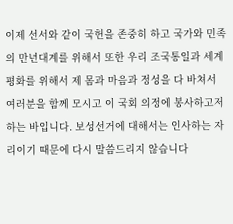이제 선서와 같이 국헌을 존중히 하고 국가와 민족의 만년대계를 위해서 또한 우리 조국통일과 세계평화를 위해서 제 몸과 마음과 정성을 다 바쳐서 여러분을 함께 모시고 이 국회 의정에 봉사하고저 하는 바입니다. 보성선거에 대해서는 인사하는 자리이기 때문에 다시 말씀드리지 않습니다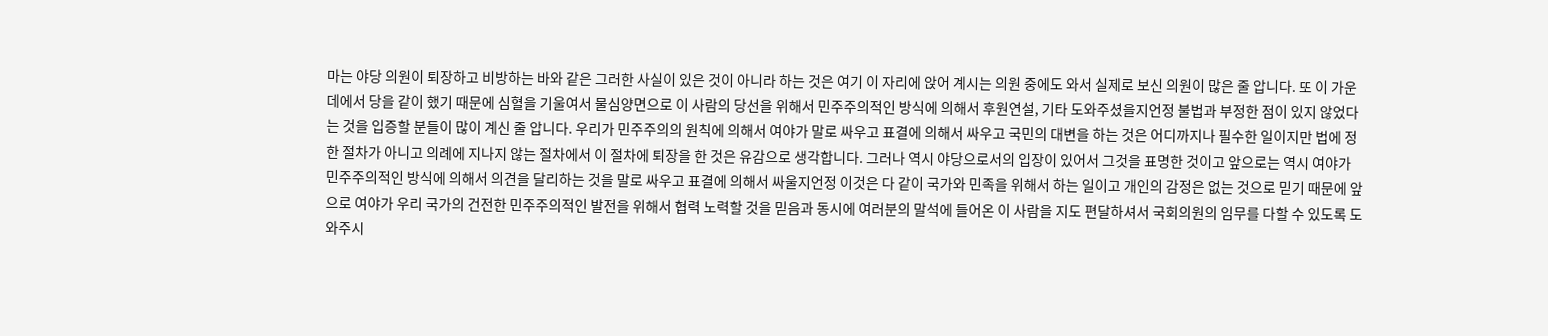마는 야당 의원이 퇴장하고 비방하는 바와 같은 그러한 사실이 있은 것이 아니라 하는 것은 여기 이 자리에 앉어 계시는 의원 중에도 와서 실제로 보신 의원이 많은 줄 압니다. 또 이 가운데에서 당을 같이 했기 때문에 심혈을 기울여서 물심양면으로 이 사람의 당선을 위해서 민주주의적인 방식에 의해서 후원연설, 기타 도와주셨을지언정 불법과 부정한 점이 있지 않었다는 것을 입증할 분들이 많이 계신 줄 압니다. 우리가 민주주의의 원칙에 의해서 여야가 말로 싸우고 표결에 의해서 싸우고 국민의 대변을 하는 것은 어디까지나 필수한 일이지만 법에 정한 절차가 아니고 의례에 지나지 않는 절차에서 이 절차에 퇴장을 한 것은 유감으로 생각합니다. 그러나 역시 야당으로서의 입장이 있어서 그것을 표명한 것이고 앞으로는 역시 여야가 민주주의적인 방식에 의해서 의견을 달리하는 것을 말로 싸우고 표결에 의해서 싸울지언정 이것은 다 같이 국가와 민족을 위해서 하는 일이고 개인의 감정은 없는 것으로 믿기 때문에 앞으로 여야가 우리 국가의 건전한 민주주의적인 발전을 위해서 협력 노력할 것을 믿음과 동시에 여러분의 말석에 들어온 이 사람을 지도 편달하셔서 국회의원의 임무를 다할 수 있도록 도와주시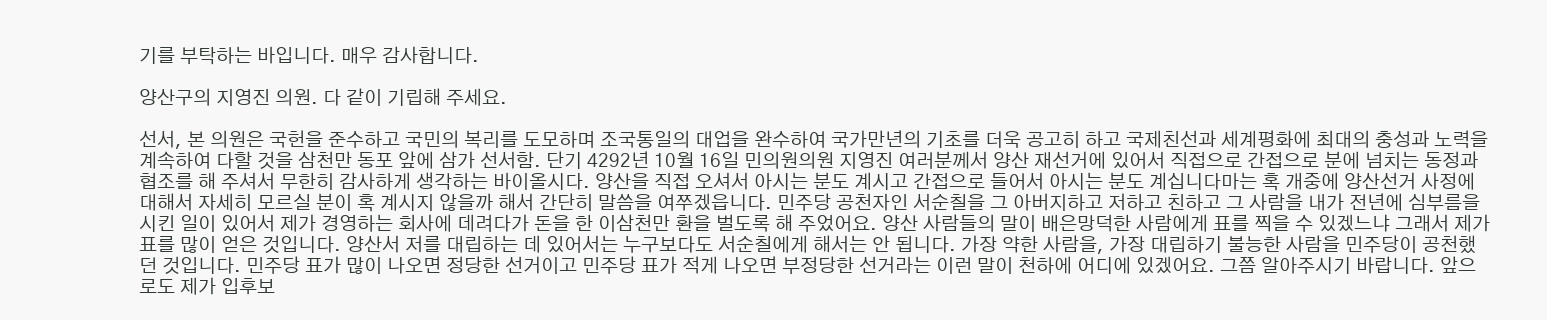기를 부탁하는 바입니다. 매우 감사합니다.

양산구의 지영진 의원. 다 같이 기립해 주세요.

선서, 본 의원은 국헌을 준수하고 국민의 복리를 도모하며 조국통일의 대업을 완수하여 국가만년의 기초를 더욱 공고히 하고 국제친선과 세계평화에 최대의 충성과 노력을 계속하여 다할 것을 삼천만 동포 앞에 삼가 선서함. 단기 4292년 10월 16일 민의원의원 지영진 여러분께서 양산 재선거에 있어서 직접으로 간접으로 분에 넘치는 동정과 협조를 해 주셔서 무한히 감사하게 생각하는 바이올시다. 양산을 직접 오셔서 아시는 분도 계시고 간접으로 들어서 아시는 분도 계십니다마는 혹 개중에 양산선거 사정에 대해서 자세히 모르실 분이 혹 계시지 않을까 해서 간단히 말씀을 여쭈겠읍니다. 민주당 공천자인 서순칠을 그 아버지하고 저하고 친하고 그 사람을 내가 전년에 심부름을 시킨 일이 있어서 제가 경영하는 회사에 데려다가 돈을 한 이삼천만 환을 벌도록 해 주었어요. 양산 사람들의 말이 배은망덕한 사람에게 표를 찍을 수 있겠느냐 그래서 제가 표를 많이 얻은 것입니다. 양산서 저를 대립하는 데 있어서는 누구보다도 서순칠에게 해서는 안 됩니다. 가장 약한 사람을, 가장 대립하기 불능한 사람을 민주당이 공천했던 것입니다. 민주당 표가 많이 나오면 정당한 선거이고 민주당 표가 적게 나오면 부정당한 선거라는 이런 말이 천하에 어디에 있겠어요. 그쯤 알아주시기 바랍니다. 앞으로도 제가 입후보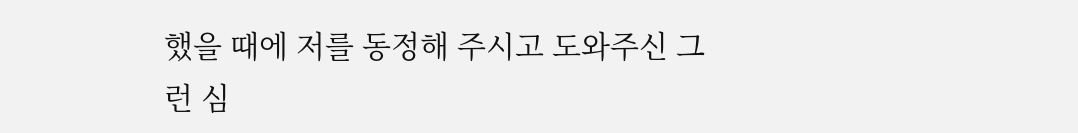했을 때에 저를 동정해 주시고 도와주신 그런 심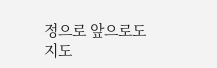정으로 앞으로도 지도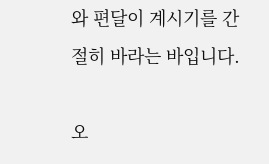와 편달이 계시기를 간절히 바라는 바입니다.

오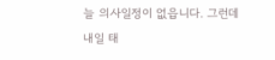늘 의사일정이 없읍니다. 그런데 내일 태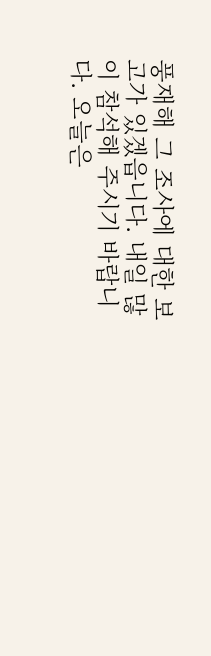풍재해 그 조사에 대한 보고가 있겠읍니다. 내일 많이 참석해 주시기 바랍니다. 오늘은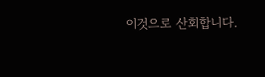이것으로 산회합니다.